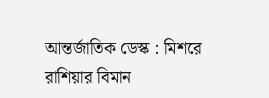আন্তর্জাতিক ডেস্ক : মিশরে রাশিয়ার বিমান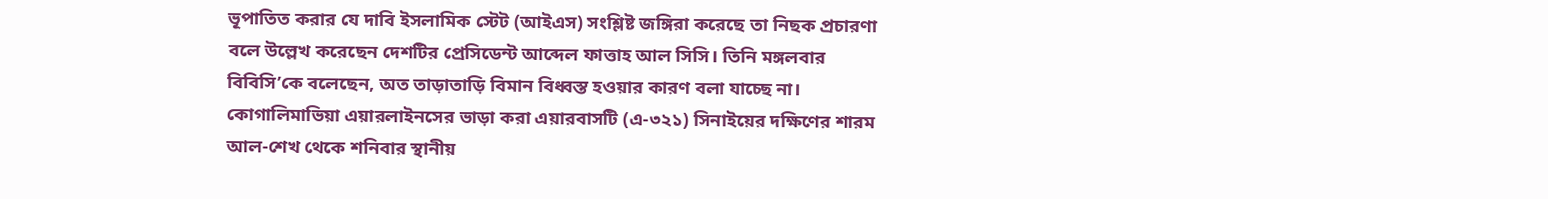ভূপাতিত করার যে দাবি ইসলামিক স্টেট (আইএস) সংশ্লিষ্ট জঙ্গিরা করেছে তা নিছক প্রচারণা বলে উল্লেখ করেছেন দেশটির প্রেসিডেন্ট আব্দেল ফাত্তাহ আল সিসি। তিনি মঙ্গলবার বিবিসি’কে বলেছেন, অত তাড়াতাড়ি বিমান বিধ্বস্ত হওয়ার কারণ বলা যাচ্ছে না।
কোগালিমাভিয়া এয়ারলাইনসের ভাড়া করা এয়ারবাসটি (এ-৩২১) সিনাইয়ের দক্ষিণের শারম আল-শেখ থেকে শনিবার স্থানীয়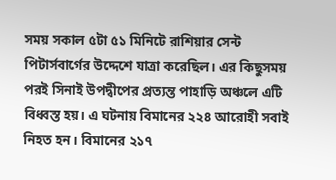সময় সকাল ৫টা ৫১ মিনিটে রাশিয়ার সেন্ট পিটার্সবার্গের উদ্দেশে যাত্রা করেছিল। এর কিছুসময় পরই সিনাই উপদ্বীপের প্রত্যন্ত পাহাড়ি অঞ্চলে এটি বিধ্বস্ত হয়। এ ঘটনায় বিমানের ২২৪ আরোহী সবাই নিহত হন। বিমানের ২১৭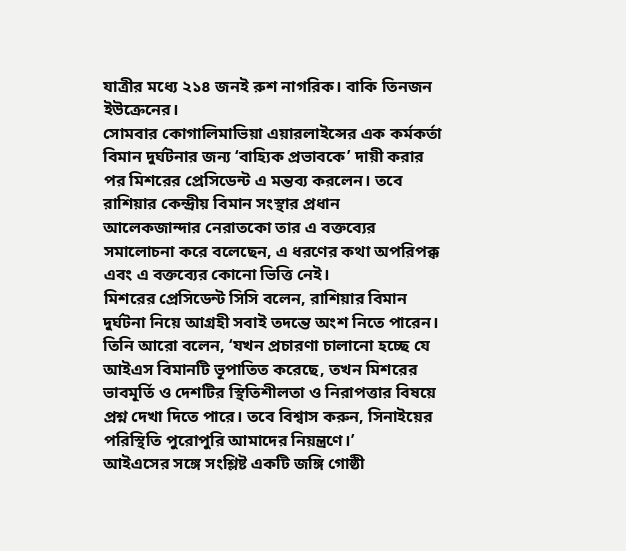যাত্রীর মধ্যে ২১৪ জনই রুশ নাগরিক। বাকি তিনজন ইউক্রেনের।
সোমবার কোগালিমাভিয়া এয়ারলাইন্সের এক কর্মকর্তা বিমান দুর্ঘটনার জন্য ‘বাহ্যিক প্রভাবকে’ দায়ী করার পর মিশরের প্রেসিডেন্ট এ মন্তব্য করলেন। তবে রাশিয়ার কেন্দ্রীয় বিমান সংস্থার প্রধান আলেকজান্দার নেরাতকো তার এ বক্তব্যের সমালোচনা করে বলেছেন, এ ধরণের কথা অপরিপক্ক এবং এ বক্তব্যের কোনো ভিত্তি নেই।
মিশরের প্রেসিডেন্ট সিসি বলেন, রাশিয়ার বিমান দুর্ঘটনা নিয়ে আগ্রহী সবাই তদন্তে অংশ নিতে পারেন। তিনি আরো বলেন, ‘যখন প্রচারণা চালানো হচ্ছে যে আইএস বিমানটি ভূপাতিত করেছে, তখন মিশরের ভাবমূর্তি ও দেশটির স্থিতিশীলতা ও নিরাপত্তার বিষয়ে প্রশ্ন দেখা দিতে পারে। তবে বিশ্বাস করুন, সিনাইয়ের পরিস্থিতি পুরোপুরি আমাদের নিয়ন্ত্রণে।’
আইএসের সঙ্গে সংশ্লিষ্ট একটি জঙ্গি গোষ্ঠী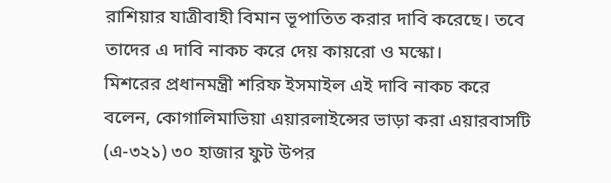রাশিয়ার যাত্রীবাহী বিমান ভূপাতিত করার দাবি করেছে। তবে তাদের এ দাবি নাকচ করে দেয় কায়রো ও মস্কো।
মিশরের প্রধানমন্ত্রী শরিফ ইসমাইল এই দাবি নাকচ করে বলেন, কোগালিমাভিয়া এয়ারলাইন্সের ভাড়া করা এয়ারবাসটি (এ-৩২১) ৩০ হাজার ফুট উপর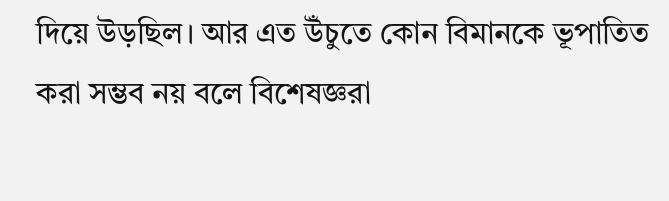দিয়ে উড়ছিল। আর এত উঁচুতে কোন বিমানকে ভূপাতিত করা সম্ভব নয় বলে বিশেষজ্ঞরা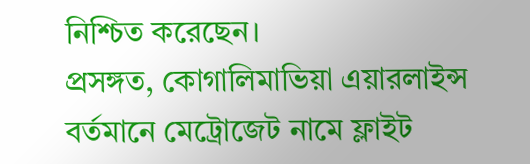নিশ্চিত করেছেন।
প্রসঙ্গত, কোগালিমাভিয়া এয়ারলাইন্স বর্তমানে মেট্রোজেট নামে ফ্লাইট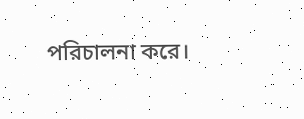পরিচালনা করে।